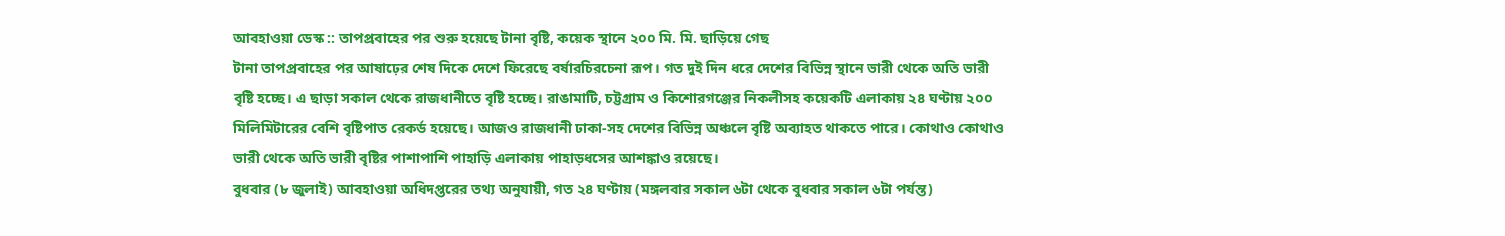আবহাওয়া ডেস্ক :: তাপপ্রবাহের পর শুরু হয়েছে টানা বৃষ্টি, কয়েক স্থানে ২০০ মি. মি. ছাড়িয়ে গেছ
টানা তাপপ্রবাহের পর আষাঢ়ের শেষ দিকে দেশে ফিরেছে বর্ষারচিরচেনা রূপ। গত দুই দিন ধরে দেশের বিভিন্ন স্থানে ভারী থেকে অতি ভারী বৃষ্টি হচ্ছে। এ ছাড়া সকাল থেকে রাজধানীতে বৃষ্টি হচ্ছে। রাঙামাটি, চট্টগ্রাম ও কিশোরগঞ্জের নিকলীসহ কয়েকটি এলাকায় ২৪ ঘণ্টায় ২০০ মিলিমিটারের বেশি বৃষ্টিপাত রেকর্ড হয়েছে। আজও রাজধানী ঢাকা-সহ দেশের বিভিন্ন অঞ্চলে বৃষ্টি অব্যাহত থাকতে পারে। কোথাও কোথাও ভারী থেকে অতি ভারী বৃষ্টির পাশাপাশি পাহাড়ি এলাকায় পাহাড়ধসের আশঙ্কাও রয়েছে।
বুধবার (৮ জুলাই) আবহাওয়া অধিদপ্তরের তথ্য অনুযায়ী, গত ২৪ ঘণ্টায় (মঙ্গলবার সকাল ৬টা থেকে বুধবার সকাল ৬টা পর্যন্ত)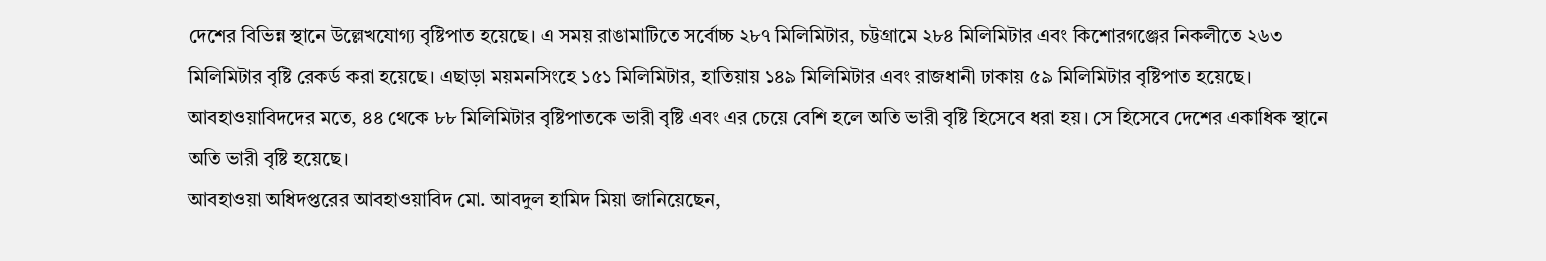দেশের বিভিন্ন স্থানে উল্লেখযোগ্য বৃষ্টিপাত হয়েছে। এ সময় রাঙামাটিতে সর্বোচ্চ ২৮৭ মিলিমিটার, চট্টগ্রামে ২৮৪ মিলিমিটার এবং কিশোরগঞ্জের নিকলীতে ২৬৩ মিলিমিটার বৃষ্টি রেকর্ড করা হয়েছে। এছাড়া ময়মনসিংহে ১৫১ মিলিমিটার, হাতিয়ায় ১৪৯ মিলিমিটার এবং রাজধানী ঢাকায় ৫৯ মিলিমিটার বৃষ্টিপাত হয়েছে।
আবহাওয়াবিদদের মতে, ৪৪ থেকে ৮৮ মিলিমিটার বৃষ্টিপাতকে ভারী বৃষ্টি এবং এর চেয়ে বেশি হলে অতি ভারী বৃষ্টি হিসেবে ধরা হয়। সে হিসেবে দেশের একাধিক স্থানে অতি ভারী বৃষ্টি হয়েছে।
আবহাওয়া অধিদপ্তরের আবহাওয়াবিদ মো. আবদুল হামিদ মিয়া জানিয়েছেন,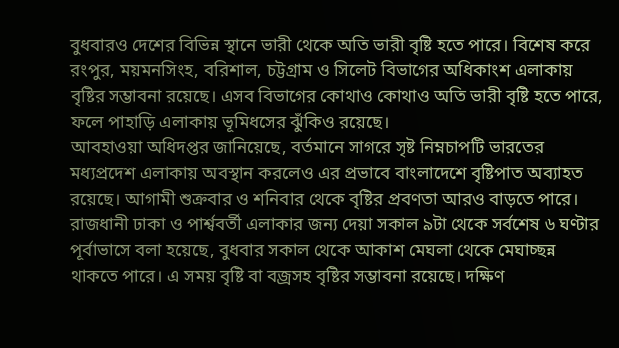বুধবারও দেশের বিভিন্ন স্থানে ভারী থেকে অতি ভারী বৃষ্টি হতে পারে। বিশেষ করে রংপুর, ময়মনসিংহ, বরিশাল, চট্টগ্রাম ও সিলেট বিভাগের অধিকাংশ এলাকায় বৃষ্টির সম্ভাবনা রয়েছে। এসব বিভাগের কোথাও কোথাও অতি ভারী বৃষ্টি হতে পারে, ফলে পাহাড়ি এলাকায় ভূমিধসের ঝুঁকিও রয়েছে।
আবহাওয়া অধিদপ্তর জানিয়েছে, বর্তমানে সাগরে সৃষ্ট নিম্নচাপটি ভারতের মধ্যপ্রদেশ এলাকায় অবস্থান করলেও এর প্রভাবে বাংলাদেশে বৃষ্টিপাত অব্যাহত রয়েছে। আগামী শুক্রবার ও শনিবার থেকে বৃষ্টির প্রবণতা আরও বাড়তে পারে।
রাজধানী ঢাকা ও পার্শ্ববর্তী এলাকার জন্য দেয়া সকাল ৯টা থেকে সর্বশেষ ৬ ঘণ্টার পূর্বাভাসে বলা হয়েছে, বুধবার সকাল থেকে আকাশ মেঘলা থেকে মেঘাচ্ছন্ন থাকতে পারে। এ সময় বৃষ্টি বা বজ্রসহ বৃষ্টির সম্ভাবনা রয়েছে। দক্ষিণ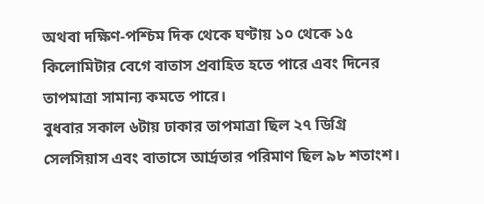অথবা দক্ষিণ-পশ্চিম দিক থেকে ঘণ্টায় ১০ থেকে ১৫ কিলোমিটার বেগে বাতাস প্রবাহিত হতে পারে এবং দিনের তাপমাত্রা সামান্য কমতে পারে।
বুধবার সকাল ৬টায় ঢাকার তাপমাত্রা ছিল ২৭ ডিগ্রি সেলসিয়াস এবং বাতাসে আর্দ্রতার পরিমাণ ছিল ৯৮ শতাংশ।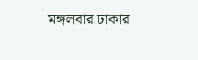মঙ্গলবার ঢাকার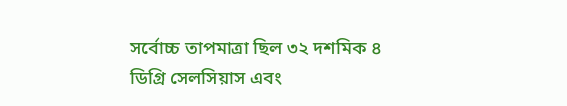সর্বোচ্চ তাপমাত্রা ছিল ৩২ দশমিক ৪ ডিগ্রি সেলসিয়াস এবং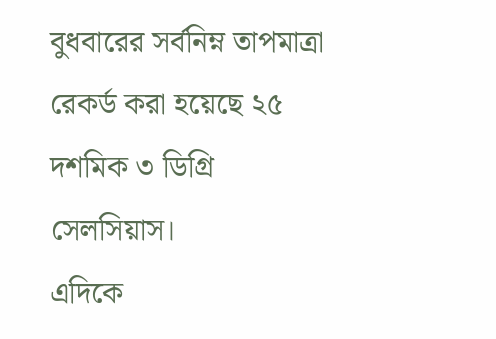বুধবারের সর্বনিম্ন তাপমাত্রা রেকর্ড করা হয়েছে ২৫ দশমিক ৩ ডিগ্রি সেলসিয়াস।
এদিকে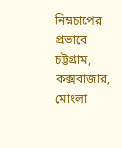নিম্নচাপের প্রভাবে চট্টগ্রাম, কক্সবাজার, মোংলা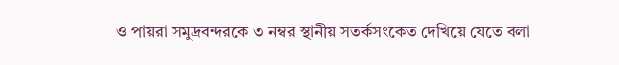ও পায়রা সমুদ্রবন্দরকে ৩ নম্বর স্থানীয় সতর্কসংকেত দেখিয়ে যেতে বলা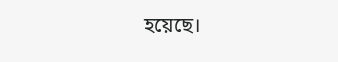হয়েছে।